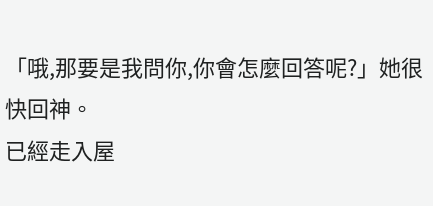「哦,那要是我問你,你會怎麼回答呢?」她很快回神。
已經走入屋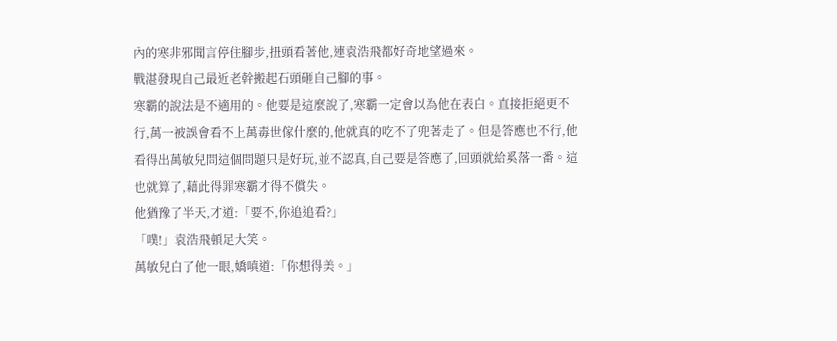內的寒非邪聞言停住腳步,扭頭看著他,連袁浩飛都好奇地望過來。
戰湛發現自己最近老幹搬起石頭砸自己腳的事。
寒霸的說法是不適用的。他要是這麼說了,寒霸一定會以為他在表白。直接拒絕更不行,萬一被誤會看不上萬毒世傢什麼的,他就真的吃不了兜著走了。但是答應也不行,他看得出萬敏兒問這個問題只是好玩,並不認真,自己要是答應了,回頭就給奚落一番。這也就算了,藉此得罪寒霸才得不償失。
他猶豫了半天,才道:「要不,你追追看?」
「噗!」袁浩飛頓足大笑。
萬敏兒白了他一眼,嬌嗔道:「你想得美。」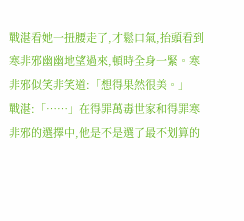戰湛看她一扭腰走了,才鬆口氣,抬頭看到寒非邪幽幽地望過來,頓時全身一緊。寒非邪似笑非笑道:「想得果然很美。」
戰湛:「……」在得罪萬毒世家和得罪寒非邪的選擇中,他是不是選了最不划算的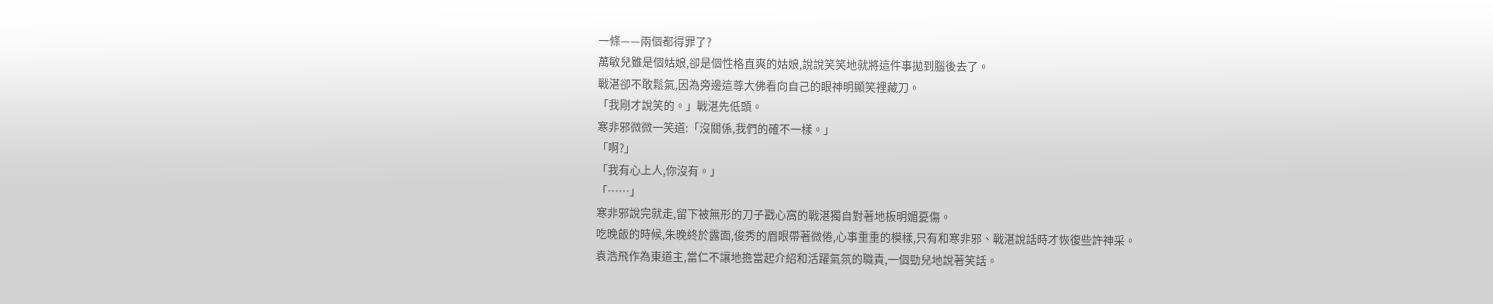一條——兩個都得罪了?
萬敏兒雖是個姑娘,卻是個性格直爽的姑娘,說說笑笑地就將這件事拋到腦後去了。
戰湛卻不敢鬆氣,因為旁邊這尊大佛看向自己的眼神明顯笑裡藏刀。
「我剛才說笑的。」戰湛先低頭。
寒非邪微微一笑道:「沒關係,我們的確不一樣。」
「啊?」
「我有心上人,你沒有。」
「……」
寒非邪說完就走,留下被無形的刀子戳心窩的戰湛獨自對著地板明媚憂傷。
吃晚飯的時候,朱晚終於露面,俊秀的眉眼帶著微倦,心事重重的模樣,只有和寒非邪、戰湛說話時才恢復些許神采。
袁浩飛作為東道主,當仁不讓地擔當起介紹和活躍氣氛的職責,一個勁兒地說著笑話。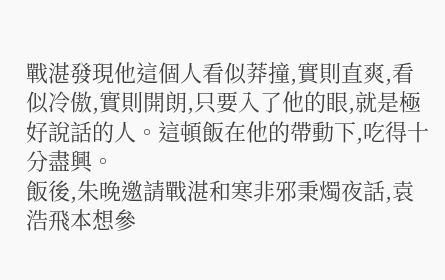戰湛發現他這個人看似莽撞,實則直爽,看似冷傲,實則開朗,只要入了他的眼,就是極好說話的人。這頓飯在他的帶動下,吃得十分盡興。
飯後,朱晚邀請戰湛和寒非邪秉燭夜話,袁浩飛本想參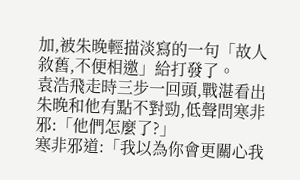加,被朱晚輕描淡寫的一句「故人敘舊,不便相邀」給打發了。
袁浩飛走時三步一回頭,戰湛看出朱晚和他有點不對勁,低聲問寒非邪:「他們怎麼了?」
寒非邪道:「我以為你會更關心我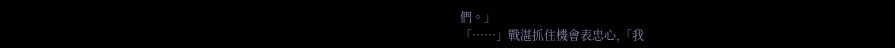們。」
「……」戰湛抓住機會表忠心,「我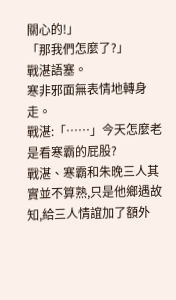關心的!」
「那我們怎麼了?」
戰湛語塞。
寒非邪面無表情地轉身走。
戰湛:「……」今天怎麼老是看寒霸的屁股?
戰湛、寒霸和朱晚三人其實並不算熟,只是他鄉遇故知,給三人情誼加了額外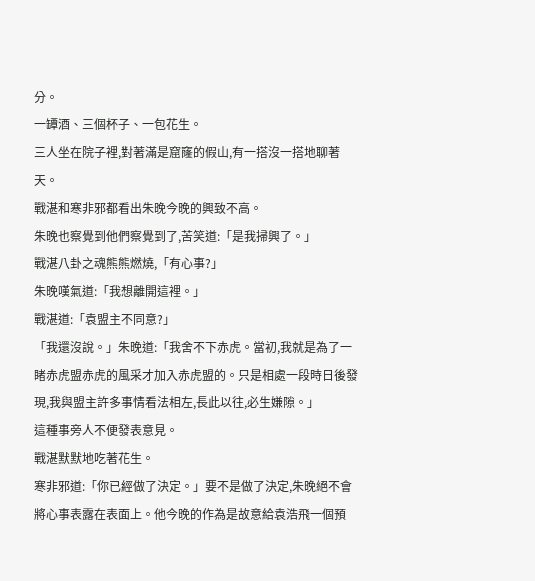分。
一罈酒、三個杯子、一包花生。
三人坐在院子裡,對著滿是窟窿的假山,有一搭沒一搭地聊著天。
戰湛和寒非邪都看出朱晚今晚的興致不高。
朱晚也察覺到他們察覺到了,苦笑道:「是我掃興了。」
戰湛八卦之魂熊熊燃燒,「有心事?」
朱晚嘆氣道:「我想離開這裡。」
戰湛道:「袁盟主不同意?」
「我還沒說。」朱晚道:「我舍不下赤虎。當初,我就是為了一睹赤虎盟赤虎的風采才加入赤虎盟的。只是相處一段時日後發現,我與盟主許多事情看法相左,長此以往,必生嫌隙。」
這種事旁人不便發表意見。
戰湛默默地吃著花生。
寒非邪道:「你已經做了決定。」要不是做了決定,朱晚絕不會將心事表露在表面上。他今晚的作為是故意給袁浩飛一個預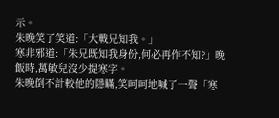示。
朱晚笑了笑道:「大戰兄知我。」
寒非邪道:「朱兄既知我身份,何必再作不知?」晚飯時,萬敏兒沒少提寒字。
朱晚倒不計較他的隱瞞,笑呵呵地喊了一聲「寒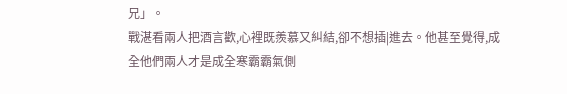兄」。
戰湛看兩人把酒言歡,心裡既羨慕又糾結,卻不想插|進去。他甚至覺得,成全他們兩人才是成全寒霸霸氣側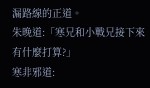漏路線的正道。
朱晚道:「寒兄和小戰兄接下來有什麼打算?」
寒非邪道: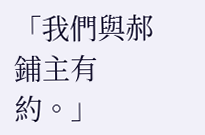「我們與郝鋪主有約。」